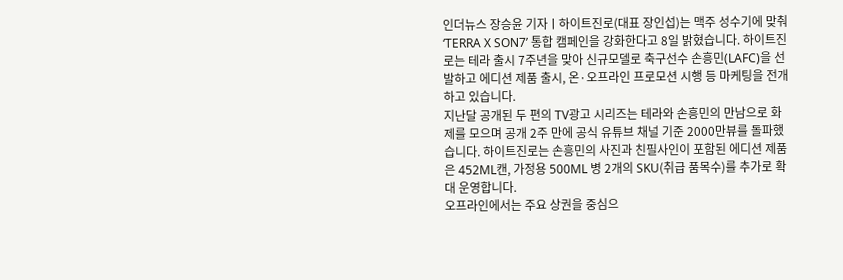인더뉴스 장승윤 기자ㅣ하이트진로(대표 장인섭)는 맥주 성수기에 맞춰 ‘TERRA X SON7’ 통합 캠페인을 강화한다고 8일 밝혔습니다. 하이트진로는 테라 출시 7주년을 맞아 신규모델로 축구선수 손흥민(LAFC)을 선발하고 에디션 제품 출시, 온·오프라인 프로모션 시행 등 마케팅을 전개하고 있습니다.
지난달 공개된 두 편의 TV광고 시리즈는 테라와 손흥민의 만남으로 화제를 모으며 공개 2주 만에 공식 유튜브 채널 기준 2000만뷰를 돌파했습니다. 하이트진로는 손흥민의 사진과 친필사인이 포함된 에디션 제품은 452ML캔, 가정용 500ML 병 2개의 SKU(취급 품목수)를 추가로 확대 운영합니다.
오프라인에서는 주요 상권을 중심으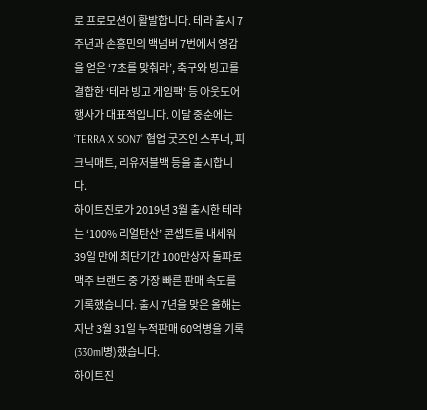로 프로모션이 활발합니다. 테라 출시 7주년과 손흥민의 백넘버 7번에서 영감을 얻은 ‘7초를 맞춰라’, 축구와 빙고를 결합한 ‘테라 빙고 게임팩’ 등 아웃도어 행사가 대표적입니다. 이달 중순에는 ‘TERRA X SON7’ 협업 굿즈인 스푸너, 피크닉매트, 리유저블백 등을 출시합니다.
하이트진로가 2019년 3월 출시한 테라는 ‘100% 리얼탄산’ 콘셉트를 내세워 39일 만에 최단기간 100만상자 돌파로 맥주 브랜드 중 가장 빠른 판매 속도를 기록했습니다. 출시 7년을 맞은 올해는 지난 3월 31일 누적판매 60억병을 기록(330ml병)했습니다.
하이트진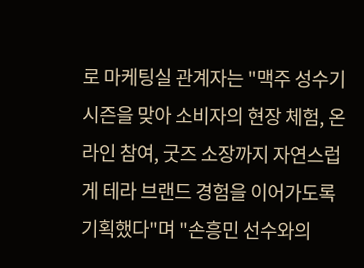로 마케팅실 관계자는 "맥주 성수기 시즌을 맞아 소비자의 현장 체험, 온라인 참여, 굿즈 소장까지 자연스럽게 테라 브랜드 경험을 이어가도록 기획했다"며 "손흥민 선수와의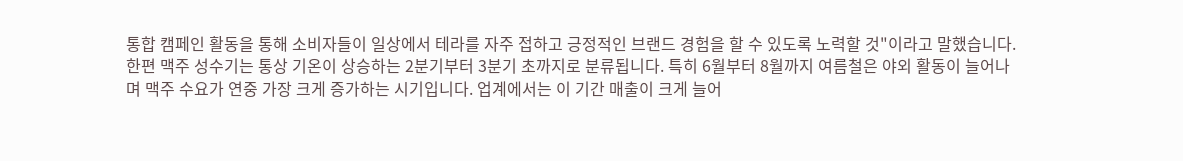통합 캠페인 활동을 통해 소비자들이 일상에서 테라를 자주 접하고 긍정적인 브랜드 경험을 할 수 있도록 노력할 것"이라고 말했습니다.
한편 맥주 성수기는 통상 기온이 상승하는 2분기부터 3분기 초까지로 분류됩니다. 특히 6월부터 8월까지 여름철은 야외 활동이 늘어나며 맥주 수요가 연중 가장 크게 증가하는 시기입니다. 업계에서는 이 기간 매출이 크게 늘어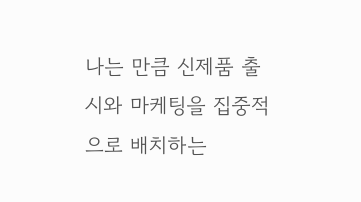나는 만큼 신제품 출시와 마케팅을 집중적으로 배치하는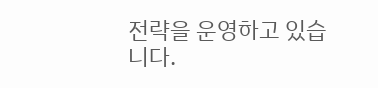전략을 운영하고 있습니다.